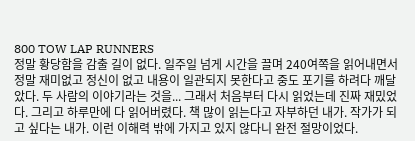800 TOW LAP RUNNERS
정말 황당함을 감출 길이 없다. 일주일 넘게 시간을 끌며 240여쪽을 읽어내면서 정말 재미없고 정신이 없고 내용이 일관되지 못한다고 중도 포기를 하려다 깨달았다. 두 사람의 이야기라는 것을... 그래서 처음부터 다시 읽었는데 진짜 재밌었다. 그리고 하루만에 다 읽어버렸다. 책 많이 읽는다고 자부하던 내가. 작가가 되고 싶다는 내가. 이런 이해력 밖에 가지고 있지 않다니 완전 절망이었다.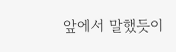앞에서 말했듯이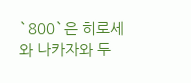`800`은 히로세와 나카자와 두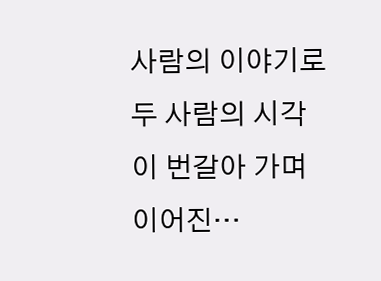사람의 이야기로 두 사람의 시각이 번갈아 가며 이어진…